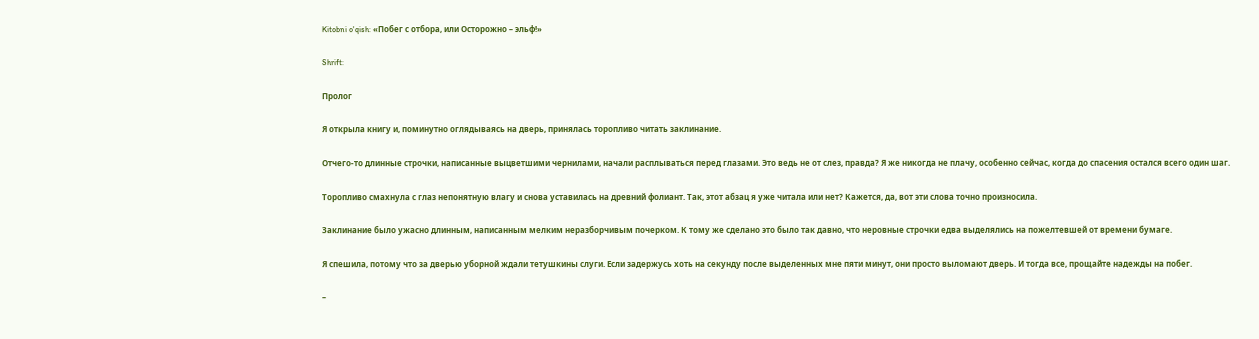Kitobni o'qish: «Побег с отбора, или Осторожно – эльф!»

Shrift:

Пролог

Я открыла книгу и, поминутно оглядываясь на дверь, принялась торопливо читать заклинание.

Отчего-то длинные строчки, написанные выцветшими чернилами, начали расплываться перед глазами. Это ведь не от слез, правда? Я же никогда не плачу, особенно сейчас, когда до спасения остался всего один шаг.

Торопливо смахнула с глаз непонятную влагу и снова уставилась на древний фолиант. Так, этот абзац я уже читала или нет? Кажется, да, вот эти слова точно произносила.

Заклинание было ужасно длинным, написанным мелким неразборчивым почерком. К тому же сделано это было так давно, что неровные строчки едва выделялись на пожелтевшей от времени бумаге.

Я спешила, потому что за дверью уборной ждали тетушкины слуги. Если задержусь хоть на секунду после выделенных мне пяти минут, они просто выломают дверь. И тогда все, прощайте надежды на побег.

–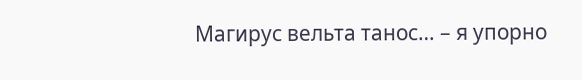Магирус вельта танос… – я упорно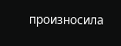произносила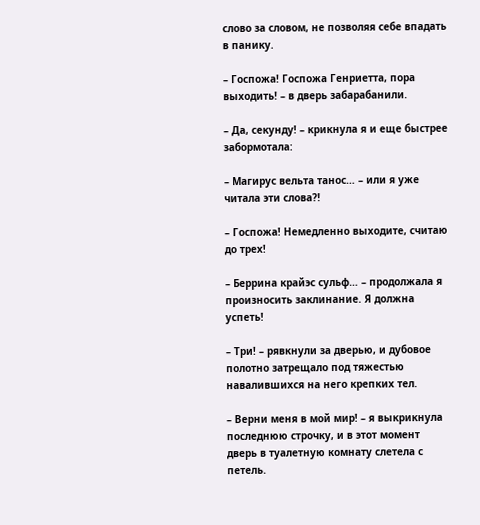слово за словом, не позволяя себе впадать в панику.

– Госпожа! Госпожа Генриетта, пора выходить! – в дверь забарабанили.

– Да, секунду! – крикнула я и еще быстрее забормотала:

– Магирус вельта танос… – или я уже читала эти слова?!

– Госпожа! Немедленно выходите, считаю до трех!

– Беррина крайэс сульф… – продолжала я произносить заклинание. Я должна успеть!

– Три! – рявкнули за дверью, и дубовое полотно затрещало под тяжестью навалившихся на него крепких тел.

– Верни меня в мой мир! – я выкрикнула последнюю строчку, и в этот момент дверь в туалетную комнату слетела с петель.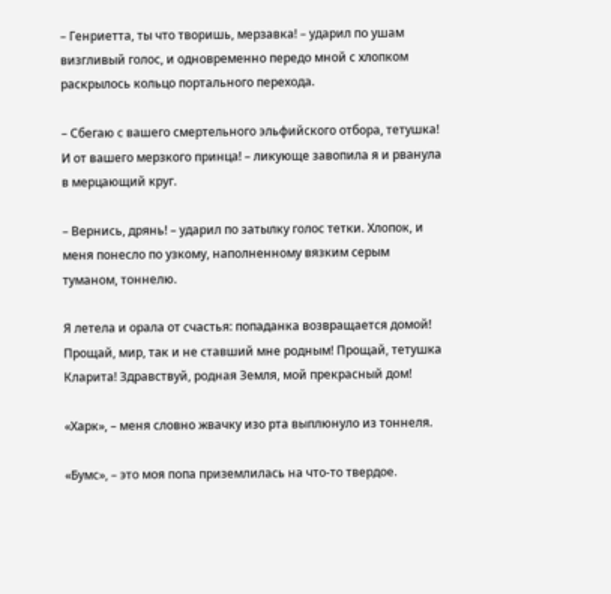– Генриетта, ты что творишь, мерзавка! – ударил по ушам визгливый голос, и одновременно передо мной с хлопком раскрылось кольцо портального перехода.

– Сбегаю с вашего смертельного эльфийского отбора, тетушка! И от вашего мерзкого принца! – ликующе завопила я и рванула в мерцающий круг.

– Вернись, дрянь! – ударил по затылку голос тетки. Хлопок, и меня понесло по узкому, наполненному вязким серым туманом, тоннелю.

Я летела и орала от счастья: попаданка возвращается домой! Прощай, мир, так и не ставший мне родным! Прощай, тетушка Кларита! Здравствуй, родная Земля, мой прекрасный дом!

«Харк», – меня словно жвачку изо рта выплюнуло из тоннеля.

«Бумс», – это моя попа приземлилась на что-то твердое.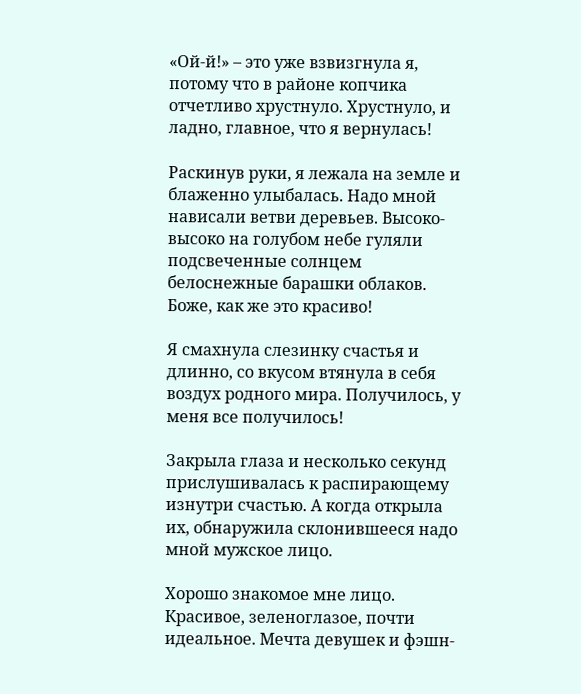«Ой-й!» – это уже взвизгнула я, потому что в районе копчика отчетливо хрустнуло. Хрустнуло, и ладно, главное, что я вернулась!

Раскинув руки, я лежала на земле и блаженно улыбалась. Надо мной нависали ветви деревьев. Высоко-высоко на голубом небе гуляли подсвеченные солнцем белоснежные барашки облаков. Боже, как же это красиво!

Я смахнула слезинку счастья и длинно, со вкусом втянула в себя воздух родного мира. Получилось, у меня все получилось!

Закрыла глаза и несколько секунд прислушивалась к распирающему изнутри счастью. А когда открыла их, обнаружила склонившееся надо мной мужское лицо.

Хорошо знакомое мне лицо. Красивое, зеленоглазое, почти идеальное. Мечта девушек и фэшн-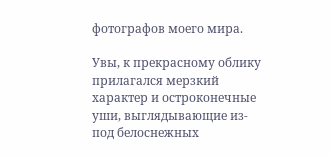фотографов моего мира.

Увы, к прекрасному облику прилагался мерзкий характер и остроконечные уши, выглядывающие из-под белоснежных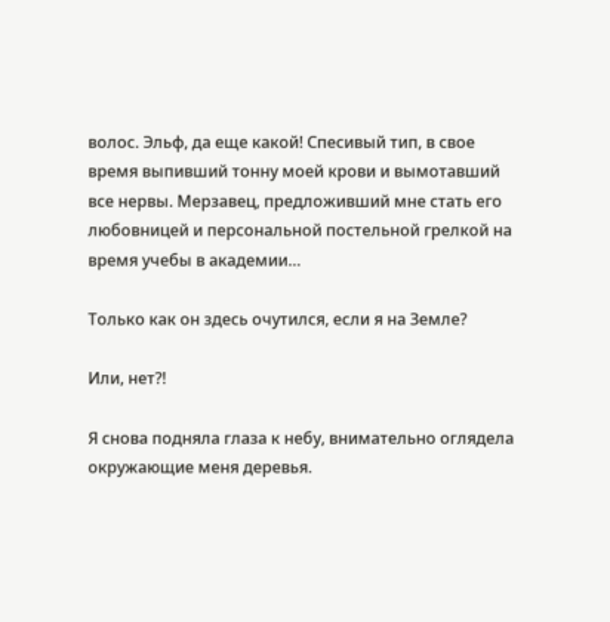волос. Эльф, да еще какой! Спесивый тип, в свое время выпивший тонну моей крови и вымотавший все нервы. Мерзавец, предложивший мне стать его любовницей и персональной постельной грелкой на время учебы в академии…

Только как он здесь очутился, если я на Земле?

Или, нет?!

Я снова подняла глаза к небу, внимательно оглядела окружающие меня деревья.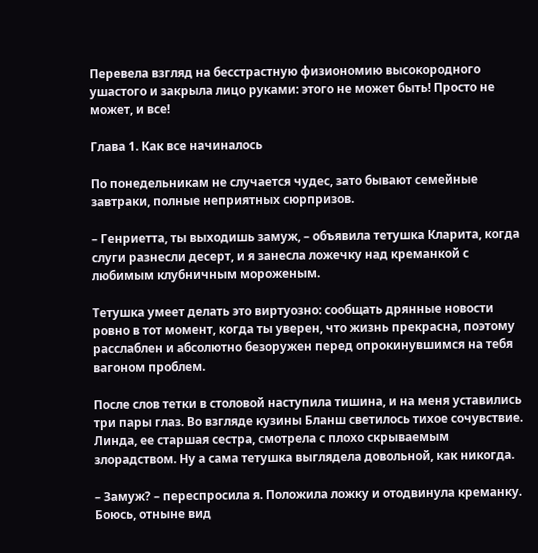Перевела взгляд на бесстрастную физиономию высокородного ушастого и закрыла лицо руками: этого не может быть! Просто не может, и все!

Глава 1. Как все начиналось

По понедельникам не случается чудес, зато бывают семейные завтраки, полные неприятных сюрпризов.

– Генриетта, ты выходишь замуж, – объявила тетушка Кларита, когда слуги разнесли десерт, и я занесла ложечку над креманкой с любимым клубничным мороженым.

Тетушка умеет делать это виртуозно: сообщать дрянные новости ровно в тот момент, когда ты уверен, что жизнь прекрасна, поэтому расслаблен и абсолютно безоружен перед опрокинувшимся на тебя вагоном проблем.

После слов тетки в столовой наступила тишина, и на меня уставились три пары глаз. Во взгляде кузины Бланш светилось тихое сочувствие. Линда, ее старшая сестра, смотрела с плохо скрываемым злорадством. Ну а сама тетушка выглядела довольной, как никогда.

– Замуж? – переспросила я. Положила ложку и отодвинула креманку. Боюсь, отныне вид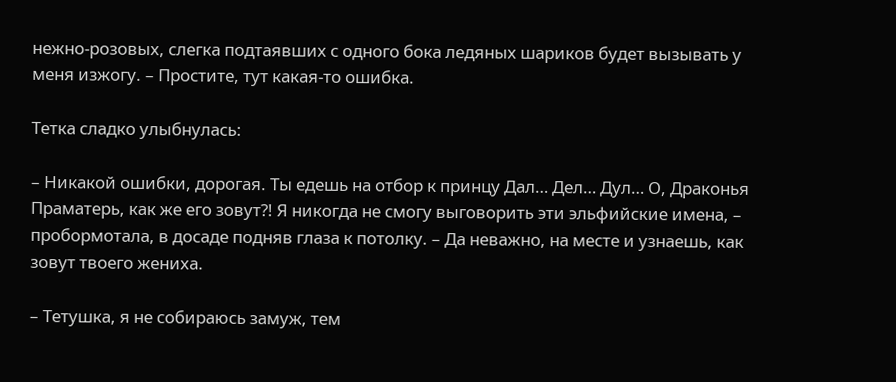нежно-розовых, слегка подтаявших с одного бока ледяных шариков будет вызывать у меня изжогу. – Простите, тут какая-то ошибка.

Тетка сладко улыбнулась:

– Никакой ошибки, дорогая. Ты едешь на отбор к принцу Дал… Дел… Дул… О, Драконья Праматерь, как же его зовут?! Я никогда не смогу выговорить эти эльфийские имена, – пробормотала, в досаде подняв глаза к потолку. – Да неважно, на месте и узнаешь, как зовут твоего жениха.

– Тетушка, я не собираюсь замуж, тем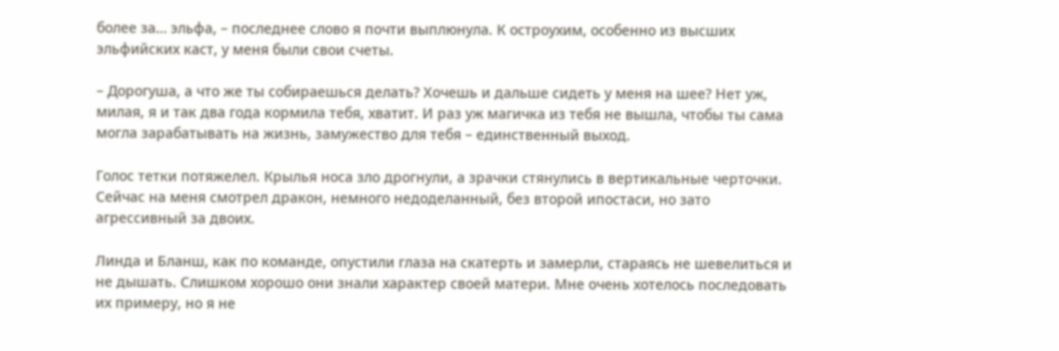более за… эльфа, – последнее слово я почти выплюнула. К остроухим, особенно из высших эльфийских каст, у меня были свои счеты.

– Дорогуша, а что же ты собираешься делать? Хочешь и дальше сидеть у меня на шее? Нет уж, милая, я и так два года кормила тебя, хватит. И раз уж магичка из тебя не вышла, чтобы ты сама могла зарабатывать на жизнь, замужество для тебя – единственный выход.

Голос тетки потяжелел. Крылья носа зло дрогнули, а зрачки стянулись в вертикальные черточки. Сейчас на меня смотрел дракон, немного недоделанный, без второй ипостаси, но зато агрессивный за двоих.

Линда и Бланш, как по команде, опустили глаза на скатерть и замерли, стараясь не шевелиться и не дышать. Слишком хорошо они знали характер своей матери. Мне очень хотелось последовать их примеру, но я не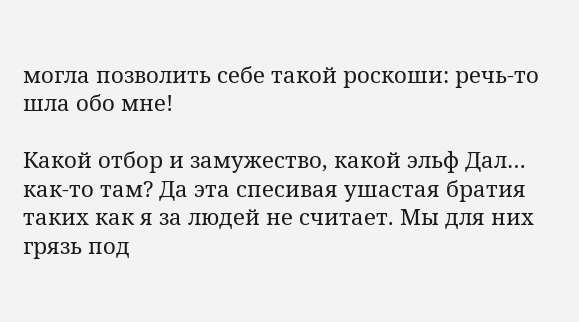могла позволить себе такой роскоши: речь-то шла обо мне!

Какой отбор и замужество, какой эльф Дал… как-то там? Да эта спесивая ушастая братия таких как я за людей не считает. Мы для них грязь под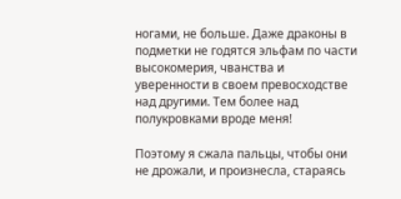ногами, не больше. Даже драконы в подметки не годятся эльфам по части высокомерия, чванства и уверенности в своем превосходстве над другими. Тем более над полукровками вроде меня!

Поэтому я сжала пальцы, чтобы они не дрожали, и произнесла, стараясь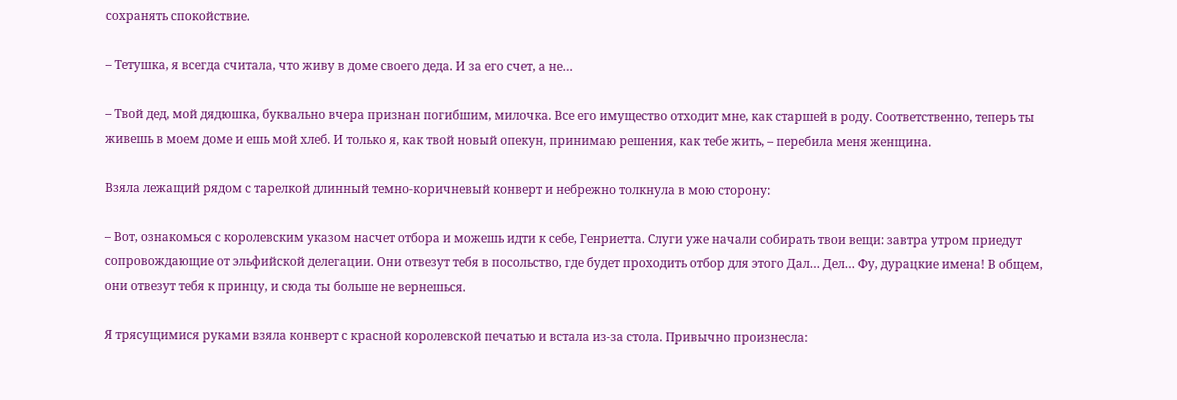сохранять спокойствие.

– Тетушка, я всегда считала, что живу в доме своего деда. И за его счет, а не…

– Твой дед, мой дядюшка, буквально вчера признан погибшим, милочка. Все его имущество отходит мне, как старшей в роду. Соответственно, теперь ты живешь в моем доме и ешь мой хлеб. И только я, как твой новый опекун, принимаю решения, как тебе жить, – перебила меня женщина.

Взяла лежащий рядом с тарелкой длинный темно-коричневый конверт и небрежно толкнула в мою сторону:

– Вот, ознакомься с королевским указом насчет отбора и можешь идти к себе, Генриетта. Слуги уже начали собирать твои вещи: завтра утром приедут сопровождающие от эльфийской делегации. Они отвезут тебя в посольство, где будет проходить отбор для этого Дал… Дел… Фу, дурацкие имена! В общем, они отвезут тебя к принцу, и сюда ты больше не вернешься.

Я трясущимися руками взяла конверт с красной королевской печатью и встала из-за стола. Привычно произнесла: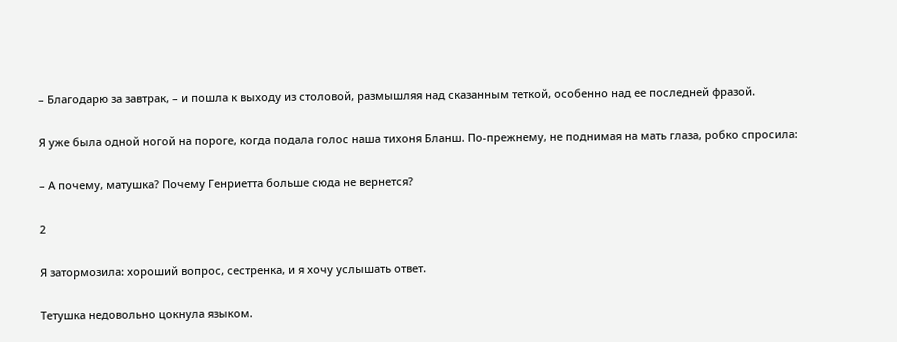– Благодарю за завтрак, – и пошла к выходу из столовой, размышляя над сказанным теткой, особенно над ее последней фразой.

Я уже была одной ногой на пороге, когда подала голос наша тихоня Бланш. По-прежнему, не поднимая на мать глаза, робко спросила:

– А почему, матушка? Почему Генриетта больше сюда не вернется?

2

Я затормозила: хороший вопрос, сестренка, и я хочу услышать ответ.

Тетушка недовольно цокнула языком.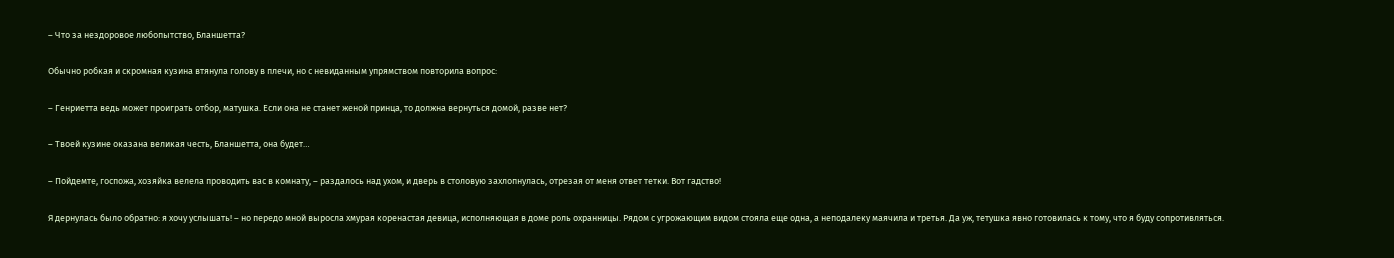– Что за нездоровое любопытство, Бланшетта?

Обычно робкая и скромная кузина втянула голову в плечи, но с невиданным упрямством повторила вопрос:

– Генриетта ведь может проиграть отбор, матушка. Если она не станет женой принца, то должна вернуться домой, разве нет?

– Твоей кузине оказана великая честь, Бланшетта, она будет…

– Пойдемте, госпожа, хозяйка велела проводить вас в комнату, – раздалось над ухом, и дверь в столовую захлопнулась, отрезая от меня ответ тетки. Вот гадство!

Я дернулась было обратно: я хочу услышать! – но передо мной выросла хмурая коренастая девица, исполняющая в доме роль охранницы. Рядом с угрожающим видом стояла еще одна, а неподалеку маячила и третья. Да уж, тетушка явно готовилась к тому, что я буду сопротивляться.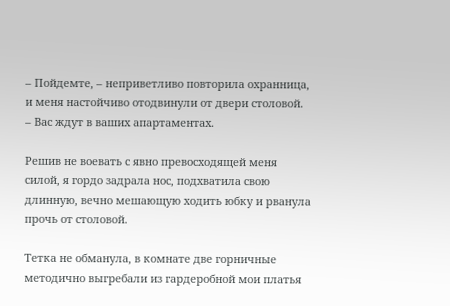– Пойдемте, – неприветливо повторила охранница, и меня настойчиво отодвинули от двери столовой. – Вас ждут в ваших апартаментах.

Решив не воевать с явно превосходящей меня силой, я гордо задрала нос, подхватила свою длинную, вечно мешающую ходить юбку и рванула прочь от столовой.

Тетка не обманула, в комнате две горничные методично выгребали из гардеробной мои платья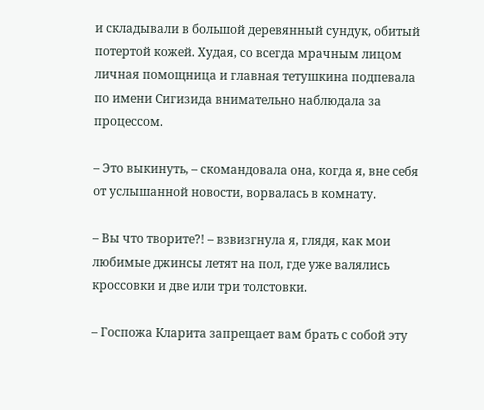и складывали в большой деревянный сундук, обитый потертой кожей. Худая, со всегда мрачным лицом личная помощница и главная тетушкина подпевала по имени Сигизида внимательно наблюдала за процессом.

– Это выкинуть, – скомандовала она, когда я, вне себя от услышанной новости, ворвалась в комнату.

– Вы что творите?! – взвизгнула я, глядя, как мои любимые джинсы летят на пол, где уже валялись кроссовки и две или три толстовки.

– Госпожа Кларита запрещает вам брать с собой эту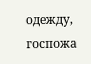одежду, госпожа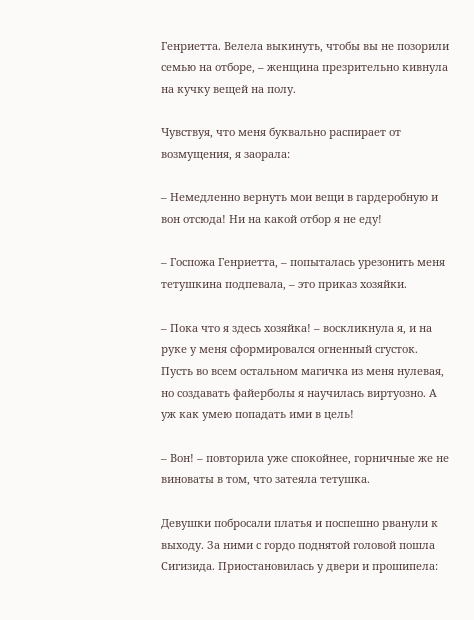Генриетта. Велела выкинуть, чтобы вы не позорили семью на отборе, – женщина презрительно кивнула на кучку вещей на полу.

Чувствуя, что меня буквально распирает от возмущения, я заорала:

– Немедленно вернуть мои вещи в гардеробную и вон отсюда! Ни на какой отбор я не еду!

– Госпожа Генриетта, – попыталась урезонить меня тетушкина подпевала, – это приказ хозяйки.

– Пока что я здесь хозяйка! – воскликнула я, и на руке у меня сформировался огненный сгусток. Пусть во всем остальном магичка из меня нулевая, но создавать файерболы я научилась виртуозно. А уж как умею попадать ими в цель!

– Вон! – повторила уже спокойнее, горничные же не виноваты в том, что затеяла тетушка.

Девушки побросали платья и поспешно рванули к выходу. За ними с гордо поднятой головой пошла Сигизида. Приостановилась у двери и прошипела: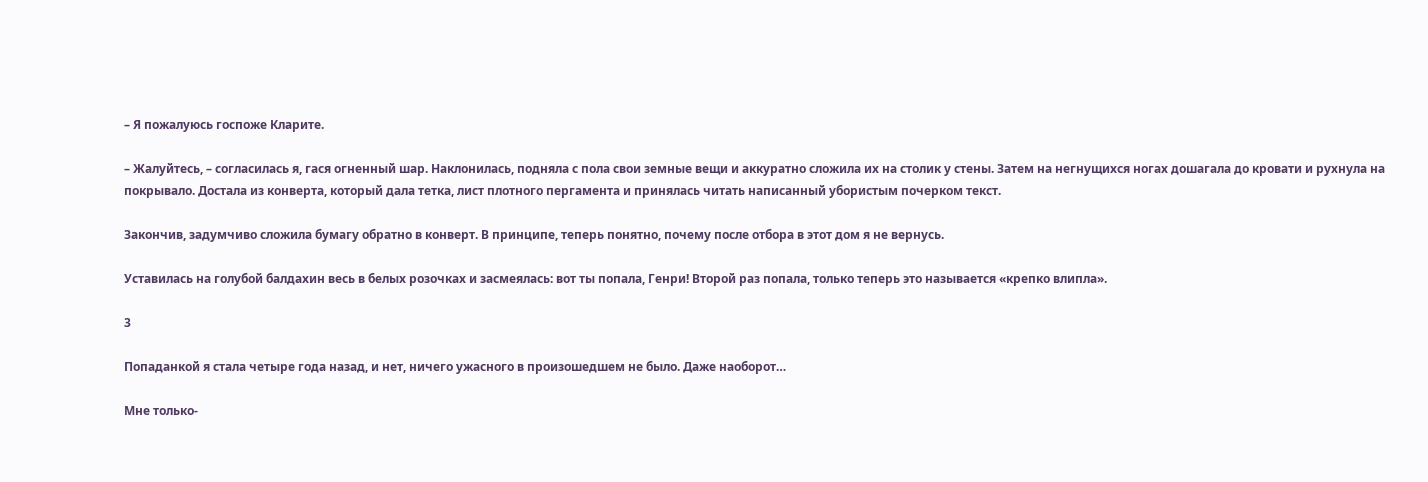– Я пожалуюсь госпоже Кларите.

– Жалуйтесь, – согласилась я, гася огненный шар. Наклонилась, подняла с пола свои земные вещи и аккуратно сложила их на столик у стены. Затем на негнущихся ногах дошагала до кровати и рухнула на покрывало. Достала из конверта, который дала тетка, лист плотного пергамента и принялась читать написанный убористым почерком текст.

Закончив, задумчиво сложила бумагу обратно в конверт. В принципе, теперь понятно, почему после отбора в этот дом я не вернусь.

Уставилась на голубой балдахин весь в белых розочках и засмеялась: вот ты попала, Генри! Второй раз попала, только теперь это называется «крепко влипла».

3

Попаданкой я стала четыре года назад, и нет, ничего ужасного в произошедшем не было. Даже наоборот…

Мне только-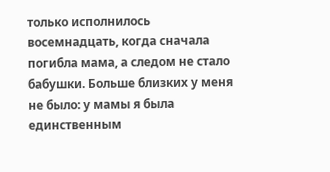только исполнилось восемнадцать, когда сначала погибла мама, а следом не стало бабушки. Больше близких у меня не было: у мамы я была единственным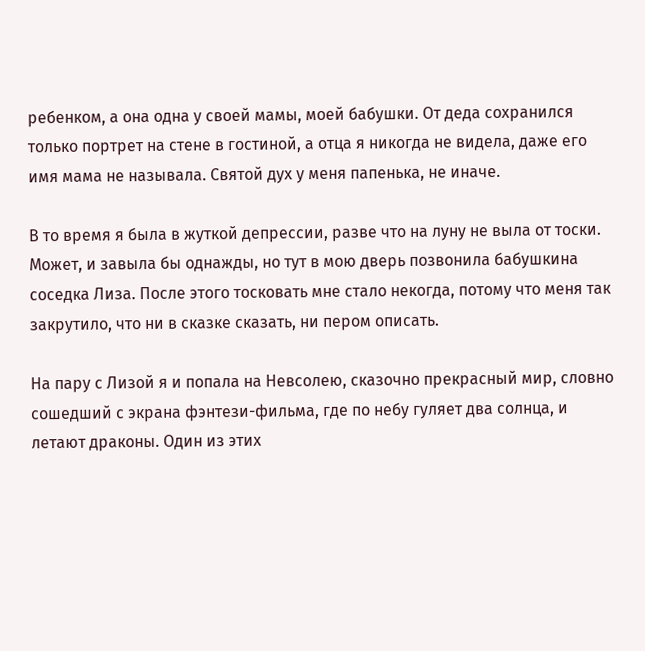ребенком, а она одна у своей мамы, моей бабушки. От деда сохранился только портрет на стене в гостиной, а отца я никогда не видела, даже его имя мама не называла. Святой дух у меня папенька, не иначе.

В то время я была в жуткой депрессии, разве что на луну не выла от тоски. Может, и завыла бы однажды, но тут в мою дверь позвонила бабушкина соседка Лиза. После этого тосковать мне стало некогда, потому что меня так закрутило, что ни в сказке сказать, ни пером описать.

На пару с Лизой я и попала на Невсолею, сказочно прекрасный мир, словно сошедший с экрана фэнтези-фильма, где по небу гуляет два солнца, и летают драконы. Один из этих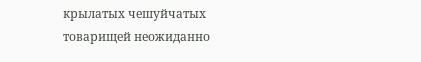крылатых чешуйчатых товарищей неожиданно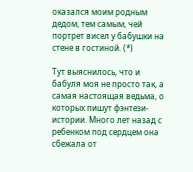оказался моим родным дедом, тем самым, чей портрет висел у бабушки на стене в гостиной. (*)

Тут выяснилось, что и бабуля моя не просто так, а самая настоящая ведьма, о которых пишут фэнтези-истории. Много лет назад с ребенком под сердцем она сбежала от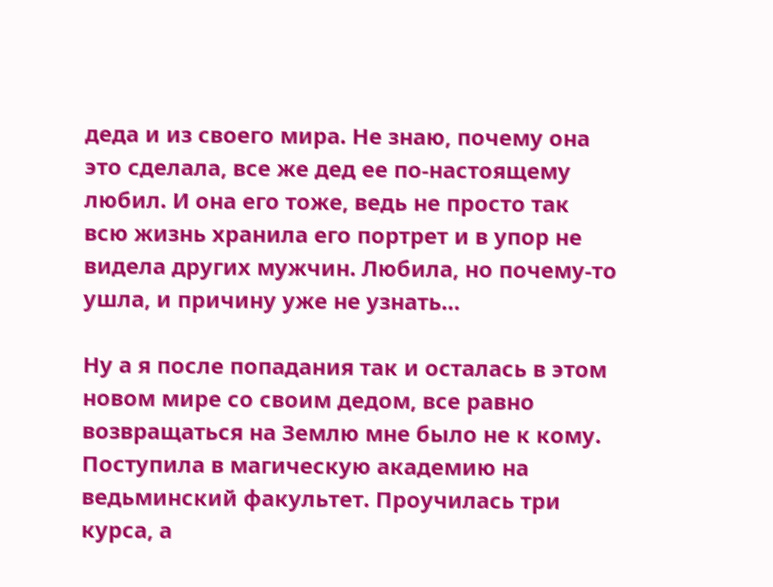деда и из своего мира. Не знаю, почему она это сделала, все же дед ее по-настоящему любил. И она его тоже, ведь не просто так всю жизнь хранила его портрет и в упор не видела других мужчин. Любила, но почему-то ушла, и причину уже не узнать…

Ну а я после попадания так и осталась в этом новом мире со своим дедом, все равно возвращаться на Землю мне было не к кому. Поступила в магическую академию на ведьминский факультет. Проучилась три курса, а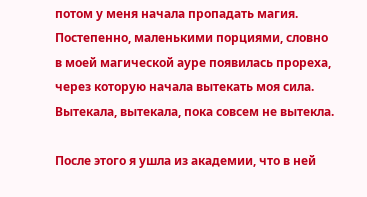потом у меня начала пропадать магия. Постепенно, маленькими порциями, словно в моей магической ауре появилась прореха, через которую начала вытекать моя сила. Вытекала, вытекала, пока совсем не вытекла.

После этого я ушла из академии, что в ней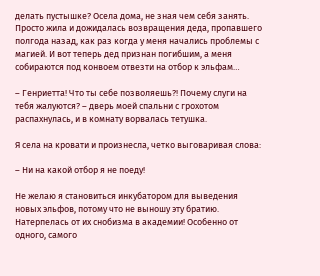делать пустышке? Осела дома, не зная чем себя занять. Просто жила и дожидалась возвращения деда, пропавшего полгода назад, как раз когда у меня начались проблемы с магией. И вот теперь дед признан погибшим, а меня собираются под конвоем отвезти на отбор к эльфам…

– Генриетта! Что ты себе позволяешь?! Почему слуги на тебя жалуются? – дверь моей спальни с грохотом распахнулась, и в комнату ворвалась тетушка.

Я села на кровати и произнесла, четко выговаривая слова:

– Ни на какой отбор я не поеду!

Не желаю я становиться инкубатором для выведения новых эльфов, потому что не выношу эту братию. Натерпелась от их снобизма в академии! Особенно от одного, самого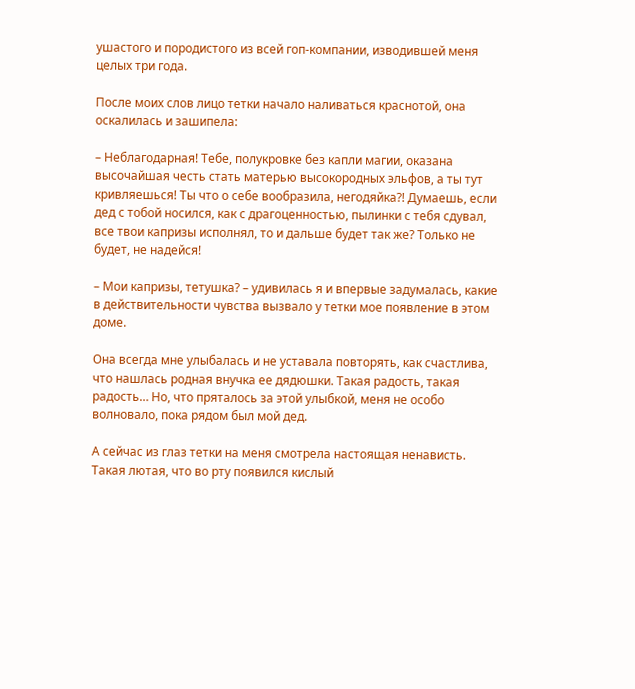ушастого и породистого из всей гоп-компании, изводившей меня целых три года.

После моих слов лицо тетки начало наливаться краснотой, она оскалилась и зашипела:

– Неблагодарная! Тебе, полукровке без капли магии, оказана высочайшая честь стать матерью высокородных эльфов, а ты тут кривляешься! Ты что о себе вообразила, негодяйка?! Думаешь, если дед с тобой носился, как с драгоценностью, пылинки с тебя сдувал, все твои капризы исполнял, то и дальше будет так же? Только не будет, не надейся!

– Мои капризы, тетушка? – удивилась я и впервые задумалась, какие в действительности чувства вызвало у тетки мое появление в этом доме.

Она всегда мне улыбалась и не уставала повторять, как счастлива, что нашлась родная внучка ее дядюшки. Такая радость, такая радость… Но, что пряталось за этой улыбкой, меня не особо волновало, пока рядом был мой дед.

А сейчас из глаз тетки на меня смотрела настоящая ненависть. Такая лютая, что во рту появился кислый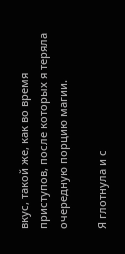вкус, такой же, как во время приступов, после которых я теряла очередную порцию магии.

Я глотнула и с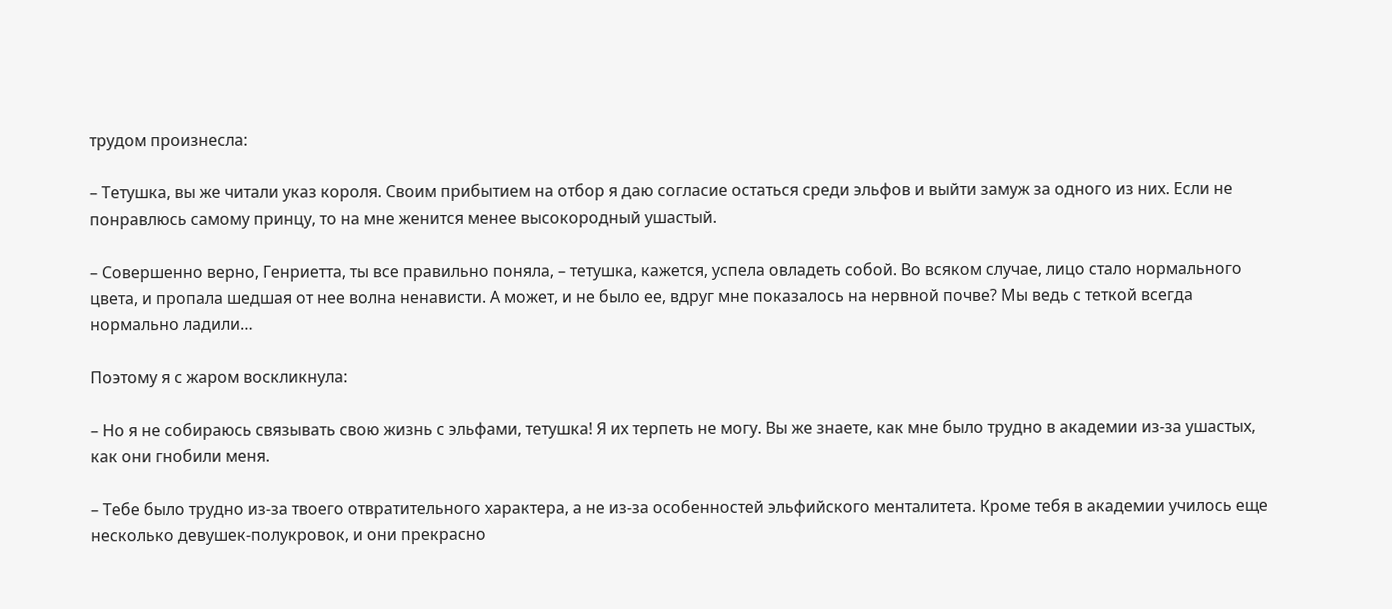трудом произнесла:

– Тетушка, вы же читали указ короля. Своим прибытием на отбор я даю согласие остаться среди эльфов и выйти замуж за одного из них. Если не понравлюсь самому принцу, то на мне женится менее высокородный ушастый.

– Совершенно верно, Генриетта, ты все правильно поняла, – тетушка, кажется, успела овладеть собой. Во всяком случае, лицо стало нормального цвета, и пропала шедшая от нее волна ненависти. А может, и не было ее, вдруг мне показалось на нервной почве? Мы ведь с теткой всегда нормально ладили…

Поэтому я с жаром воскликнула:

– Но я не собираюсь связывать свою жизнь с эльфами, тетушка! Я их терпеть не могу. Вы же знаете, как мне было трудно в академии из-за ушастых, как они гнобили меня.

– Тебе было трудно из-за твоего отвратительного характера, а не из-за особенностей эльфийского менталитета. Кроме тебя в академии училось еще несколько девушек-полукровок, и они прекрасно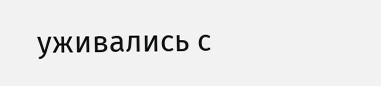уживались с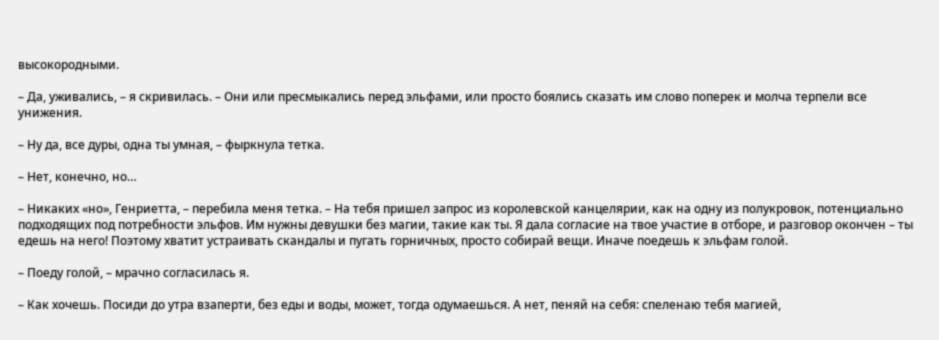высокородными.

– Да, уживались, – я скривилась. – Они или пресмыкались перед эльфами, или просто боялись сказать им слово поперек и молча терпели все унижения.

– Ну да, все дуры, одна ты умная, – фыркнула тетка.

– Нет, конечно, но…

– Никаких «но», Генриетта, – перебила меня тетка. – На тебя пришел запрос из королевской канцелярии, как на одну из полукровок, потенциально подходящих под потребности эльфов. Им нужны девушки без магии, такие как ты. Я дала согласие на твое участие в отборе, и разговор окончен – ты едешь на него! Поэтому хватит устраивать скандалы и пугать горничных, просто собирай вещи. Иначе поедешь к эльфам голой.

– Поеду голой, – мрачно согласилась я.

– Как хочешь. Посиди до утра взаперти, без еды и воды, может, тогда одумаешься. А нет, пеняй на себя: спеленаю тебя магией,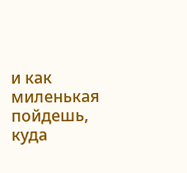и как миленькая пойдешь, куда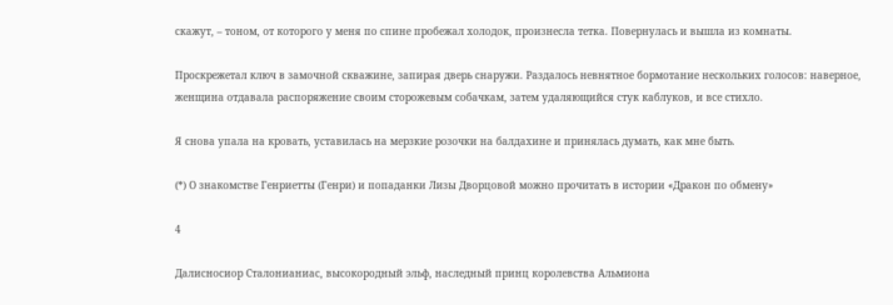скажут, – тоном, от которого у меня по спине пробежал холодок, произнесла тетка. Повернулась и вышла из комнаты.

Проскрежетал ключ в замочной скважине, запирая дверь снаружи. Раздалось невнятное бормотание нескольких голосов: наверное, женщина отдавала распоряжение своим сторожевым собачкам, затем удаляющийся стук каблуков, и все стихло.

Я снова упала на кровать, уставилась на мерзкие розочки на балдахине и принялась думать, как мне быть.

(*) О знакомстве Генриетты (Генри) и попаданки Лизы Дворцовой можно прочитать в истории «Дракон по обмену»

4

Далисносиор Сталонианиас, высокородный эльф, наследный принц королевства Альмиона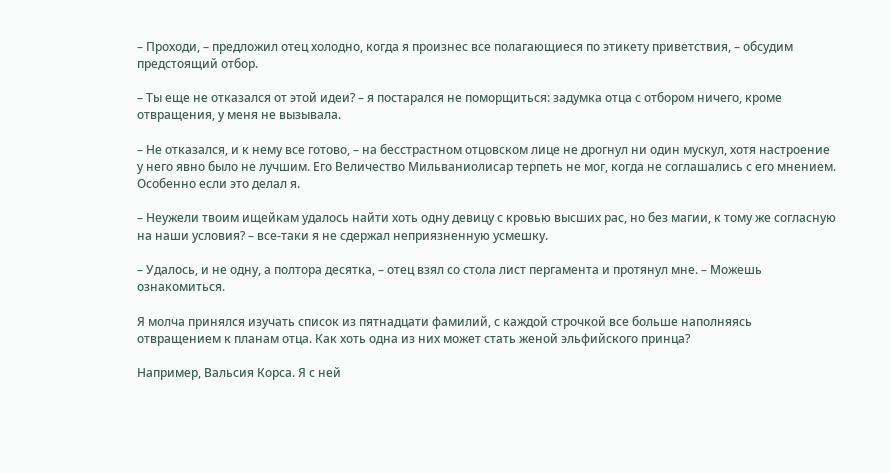– Проходи, – предложил отец холодно, когда я произнес все полагающиеся по этикету приветствия, – обсудим предстоящий отбор.

– Ты еще не отказался от этой идеи? – я постарался не поморщиться: задумка отца с отбором ничего, кроме отвращения, у меня не вызывала.

– Не отказался, и к нему все готово, – на бесстрастном отцовском лице не дрогнул ни один мускул, хотя настроение у него явно было не лучшим. Его Величество Мильваниолисар терпеть не мог, когда не соглашались с его мнением. Особенно если это делал я.

– Неужели твоим ищейкам удалось найти хоть одну девицу с кровью высших рас, но без магии, к тому же согласную на наши условия? – все-таки я не сдержал неприязненную усмешку.

– Удалось, и не одну, а полтора десятка, – отец взял со стола лист пергамента и протянул мне. – Можешь ознакомиться.

Я молча принялся изучать список из пятнадцати фамилий, с каждой строчкой все больше наполняясь отвращением к планам отца. Как хоть одна из них может стать женой эльфийского принца?

Например, Вальсия Корса. Я с ней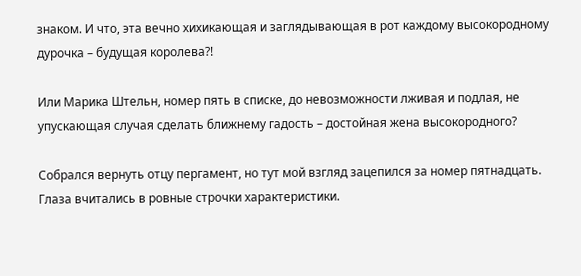знаком. И что, эта вечно хихикающая и заглядывающая в рот каждому высокородному дурочка – будущая королева?!

Или Марика Штельн, номер пять в списке, до невозможности лживая и подлая, не упускающая случая сделать ближнему гадость – достойная жена высокородного?

Собрался вернуть отцу пергамент, но тут мой взгляд зацепился за номер пятнадцать. Глаза вчитались в ровные строчки характеристики.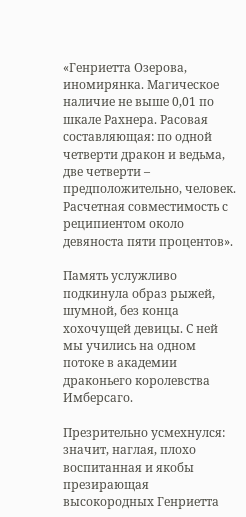«Генриетта Озерова, иномирянка. Магическое наличие не выше 0,01 по шкале Рахнера. Расовая составляющая: по одной четверти дракон и ведьма, две четверти – предположительно, человек. Расчетная совместимость с реципиентом около девяноста пяти процентов».

Память услужливо подкинула образ рыжей, шумной, без конца хохочущей девицы. С ней мы учились на одном потоке в академии драконьего королевства Имберсаго.

Презрительно усмехнулся: значит, наглая, плохо воспитанная и якобы презирающая высокородных Генриетта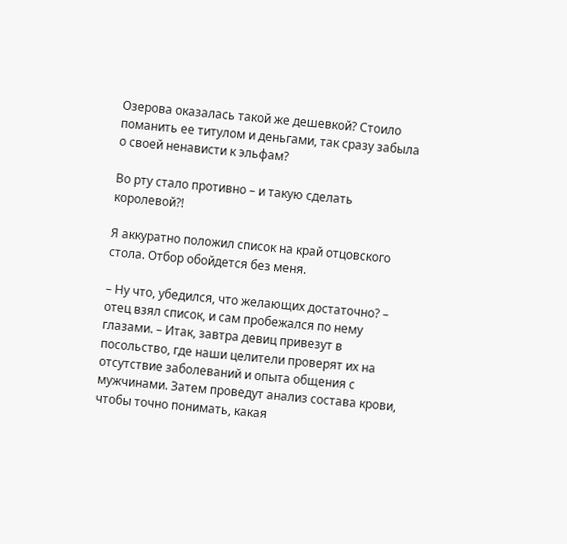Озерова оказалась такой же дешевкой? Стоило поманить ее титулом и деньгами, так сразу забыла о своей ненависти к эльфам?

Во рту стало противно – и такую сделать королевой?!

Я аккуратно положил список на край отцовского стола. Отбор обойдется без меня.

– Ну что, убедился, что желающих достаточно? – отец взял список, и сам пробежался по нему глазами. – Итак, завтра девиц привезут в посольство, где наши целители проверят их на отсутствие заболеваний и опыта общения с мужчинами. Затем проведут анализ состава крови, чтобы точно понимать, какая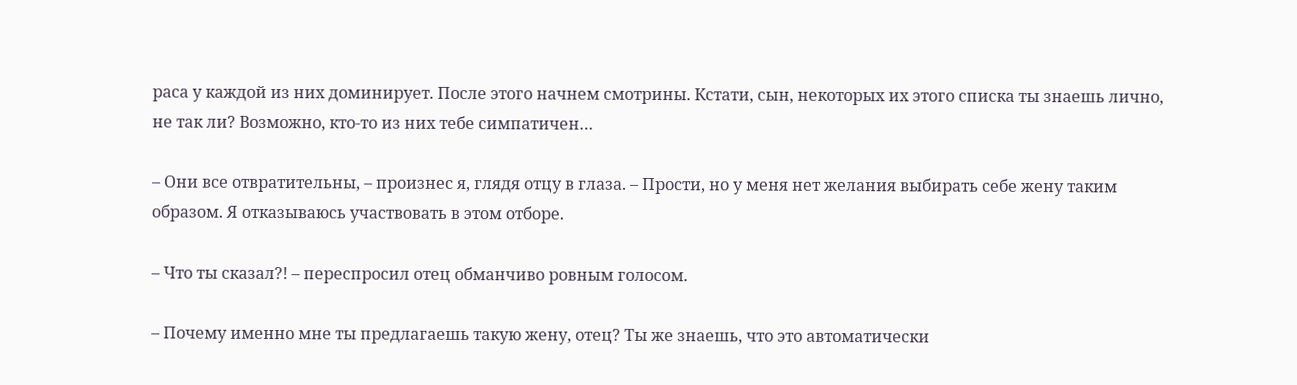раса у каждой из них доминирует. После этого начнем смотрины. Кстати, сын, некоторых их этого списка ты знаешь лично, не так ли? Возможно, кто-то из них тебе симпатичен…

– Они все отвратительны, – произнес я, глядя отцу в глаза. – Прости, но у меня нет желания выбирать себе жену таким образом. Я отказываюсь участвовать в этом отборе.

– Что ты сказал?! – переспросил отец обманчиво ровным голосом.

– Почему именно мне ты предлагаешь такую жену, отец? Ты же знаешь, что это автоматически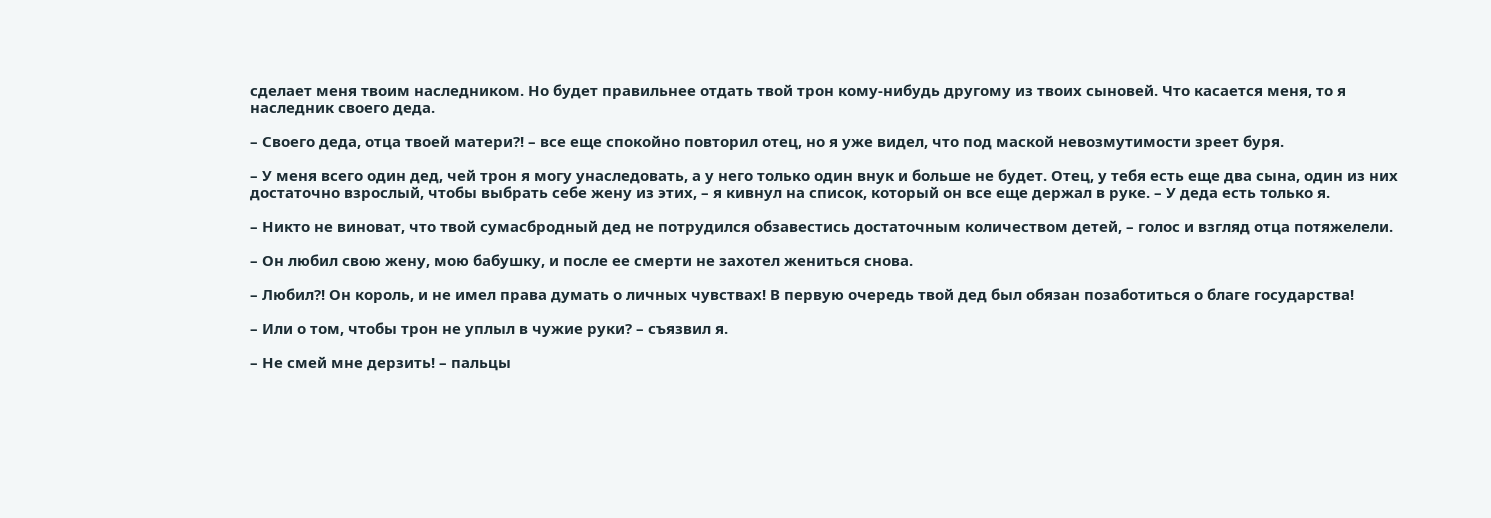сделает меня твоим наследником. Но будет правильнее отдать твой трон кому-нибудь другому из твоих сыновей. Что касается меня, то я наследник своего деда.

– Своего деда, отца твоей матери?! – все еще спокойно повторил отец, но я уже видел, что под маской невозмутимости зреет буря.

– У меня всего один дед, чей трон я могу унаследовать, а у него только один внук и больше не будет. Отец, у тебя есть еще два сына, один из них достаточно взрослый, чтобы выбрать себе жену из этих, – я кивнул на список, который он все еще держал в руке. – У деда есть только я.

– Никто не виноват, что твой сумасбродный дед не потрудился обзавестись достаточным количеством детей, – голос и взгляд отца потяжелели.

– Он любил свою жену, мою бабушку, и после ее смерти не захотел жениться снова.

– Любил?! Он король, и не имел права думать о личных чувствах! В первую очередь твой дед был обязан позаботиться о благе государства!

– Или о том, чтобы трон не уплыл в чужие руки? – съязвил я.

– Не смей мне дерзить! – пальцы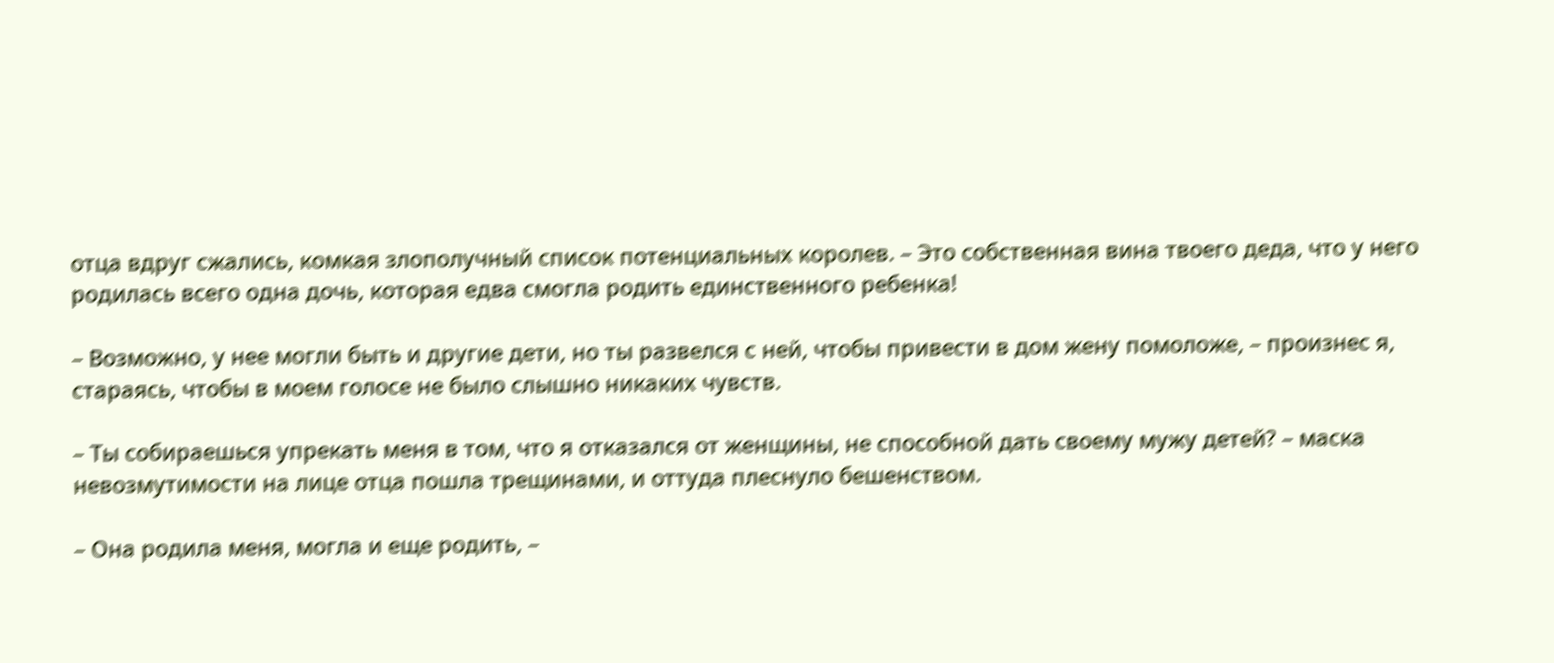отца вдруг сжались, комкая злополучный список потенциальных королев. – Это собственная вина твоего деда, что у него родилась всего одна дочь, которая едва смогла родить единственного ребенка!

– Возможно, у нее могли быть и другие дети, но ты развелся с ней, чтобы привести в дом жену помоложе, – произнес я, стараясь, чтобы в моем голосе не было слышно никаких чувств.

– Ты собираешься упрекать меня в том, что я отказался от женщины, не способной дать своему мужу детей? – маска невозмутимости на лице отца пошла трещинами, и оттуда плеснуло бешенством.

– Она родила меня, могла и еще родить, –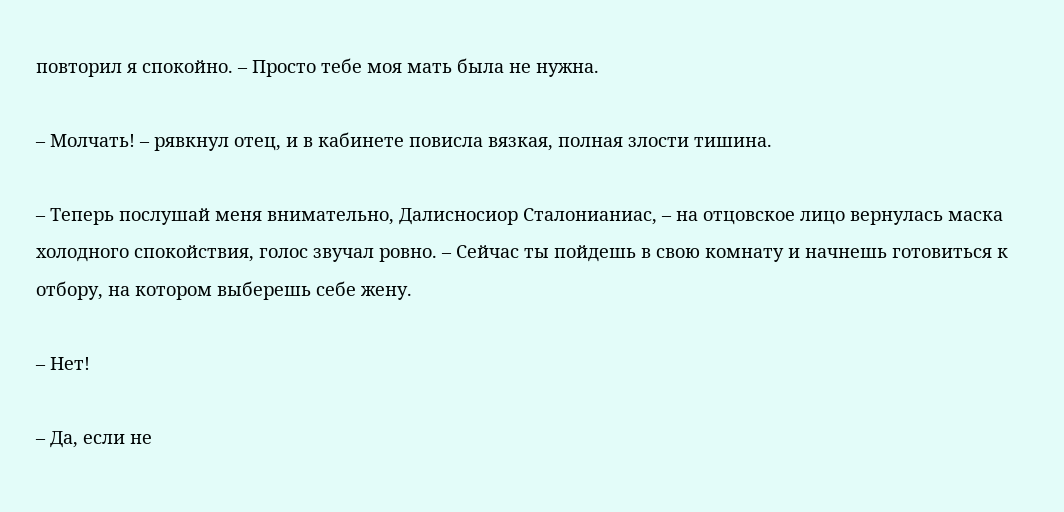повторил я спокойно. – Просто тебе моя мать была не нужна.

– Молчать! – рявкнул отец, и в кабинете повисла вязкая, полная злости тишина.

– Теперь послушай меня внимательно, Далисносиор Сталонианиас, – на отцовское лицо вернулась маска холодного спокойствия, голос звучал ровно. – Сейчас ты пойдешь в свою комнату и начнешь готовиться к отбору, на котором выберешь себе жену.

– Нет!

– Да, если не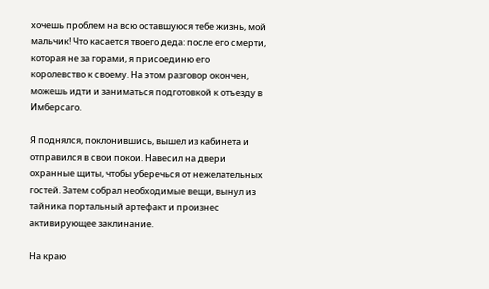хочешь проблем на всю оставшуюся тебе жизнь, мой мальчик! Что касается твоего деда: после его смерти, которая не за горами, я присоединю его королевство к своему. На этом разговор окончен, можешь идти и заниматься подготовкой к отъезду в Имберсаго.

Я поднялся, поклонившись, вышел из кабинета и отправился в свои покои. Навесил на двери охранные щиты, чтобы уберечься от нежелательных гостей. Затем собрал необходимые вещи, вынул из тайника портальный артефакт и произнес активирующее заклинание.

На краю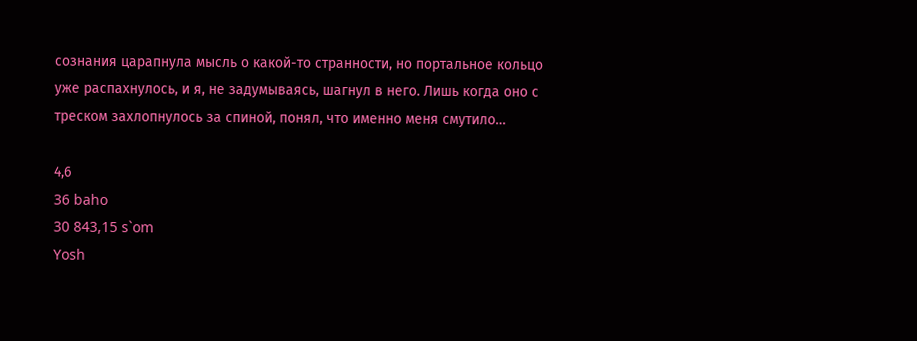сознания царапнула мысль о какой-то странности, но портальное кольцо уже распахнулось, и я, не задумываясь, шагнул в него. Лишь когда оно с треском захлопнулось за спиной, понял, что именно меня смутило…

4,6
36 baho
30 843,15 s`om
Yosh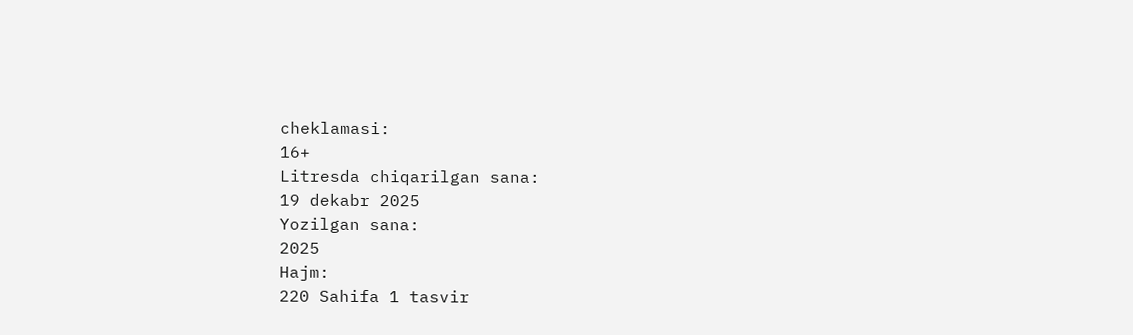cheklamasi:
16+
Litresda chiqarilgan sana:
19 dekabr 2025
Yozilgan sana:
2025
Hajm:
220 Sahifa 1 tasvir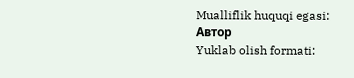Mualliflik huquqi egasi:
Автор
Yuklab olish formati: